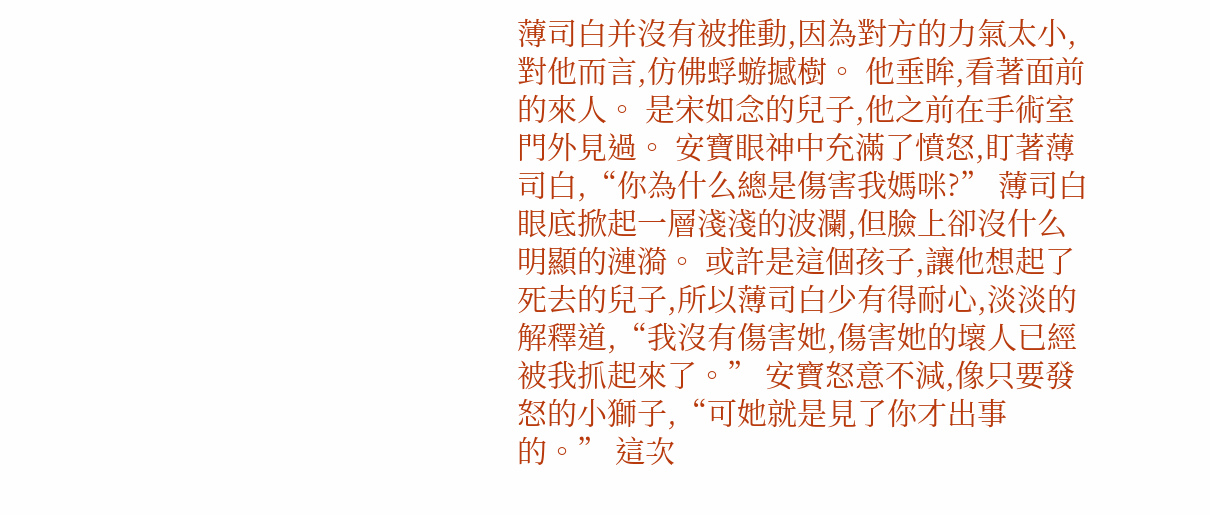薄司白并沒有被推動,因為對方的力氣太小,對他而言,仿佛蜉蝣撼樹。 他垂眸,看著面前的來人。 是宋如念的兒子,他之前在手術室門外見過。 安寶眼神中充滿了憤怒,盯著薄司白,“你為什么總是傷害我媽咪?” 薄司白眼底掀起一層淺淺的波瀾,但臉上卻沒什么明顯的漣漪。 或許是這個孩子,讓他想起了死去的兒子,所以薄司白少有得耐心,淡淡的解釋道,“我沒有傷害她,傷害她的壞人已經被我抓起來了。” 安寶怒意不減,像只要發怒的小獅子,“可她就是見了你才出事的。” 這次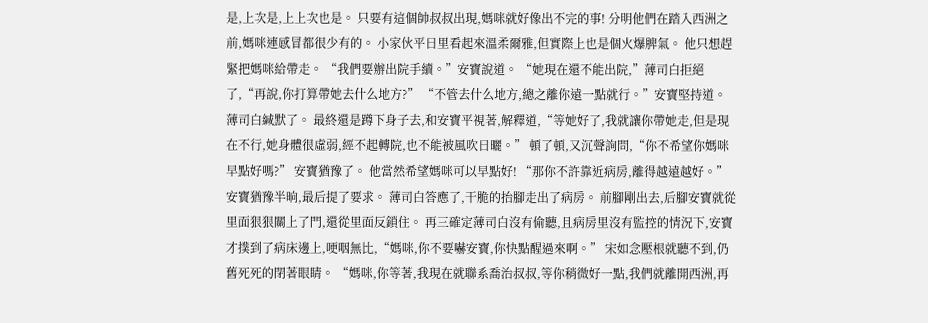是,上次是,上上次也是。 只要有這個帥叔叔出現,媽咪就好像出不完的事! 分明他們在踏入西洲之前,媽咪連感冒都很少有的。 小家伙平日里看起來溫柔爾雅,但實際上也是個火爆脾氣。 他只想趕緊把媽咪給帶走。 “我們要辦出院手續。”安寶說道。 “她現在還不能出院,”薄司白拒絕了,“再說,你打算帶她去什么地方?” “不管去什么地方,總之離你遠一點就行。”安寶堅持道。 薄司白緘默了。 最終還是蹲下身子去,和安寶平視著,解釋道,“等她好了,我就讓你帶她走,但是現在不行,她身體很虛弱,經不起轉院,也不能被風吹日曬。” 頓了頓,又沉聲詢問,“你不希望你媽咪早點好嗎?” 安寶猶豫了。 他當然希望媽咪可以早點好! “那你不許靠近病房,離得越遠越好。”安寶猶豫半晌,最后提了要求。 薄司白答應了,干脆的抬腳走出了病房。 前腳剛出去,后腳安寶就從里面狠狠關上了門,還從里面反鎖住。 再三確定薄司白沒有偷聽,且病房里沒有監控的情況下,安寶才撲到了病床邊上,哽咽無比,“媽咪,你不要嚇安寶,你快點醒過來啊。” 宋如念壓根就聽不到,仍舊死死的閉著眼睛。 “媽咪,你等著,我現在就聯系喬治叔叔,等你稍微好一點,我們就離開西洲,再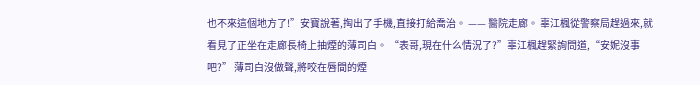也不來這個地方了!”安寶說著,掏出了手機,直接打給喬治。 —— 醫院走廊。 辜江楓從警察局趕過來,就看見了正坐在走廊長椅上抽煙的薄司白。 “表哥,現在什么情況了?”辜江楓趕緊詢問道,“安妮沒事吧?” 薄司白沒做聲,將咬在唇間的煙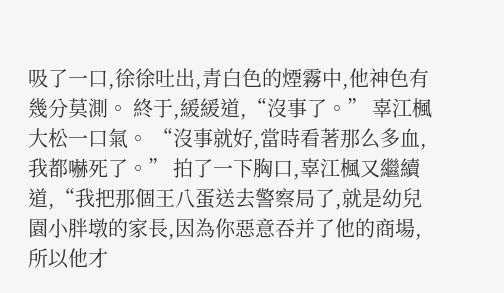吸了一口,徐徐吐出,青白色的煙霧中,他神色有幾分莫測。 終于,緩緩道,“沒事了。” 辜江楓大松一口氣。 “沒事就好,當時看著那么多血,我都嚇死了。” 拍了一下胸口,辜江楓又繼續道,“我把那個王八蛋送去警察局了,就是幼兒園小胖墩的家長,因為你惡意吞并了他的商場,所以他才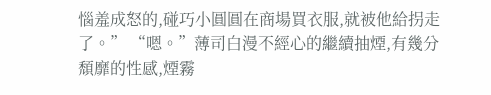惱羞成怒的,碰巧小圓圓在商場買衣服,就被他給拐走了。” “嗯。”薄司白漫不經心的繼續抽煙,有幾分頹靡的性感,煙霧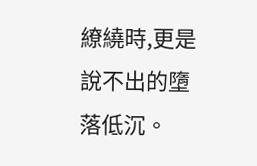繚繞時,更是說不出的墮落低沉。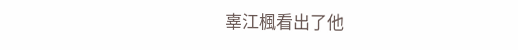辜江楓看出了他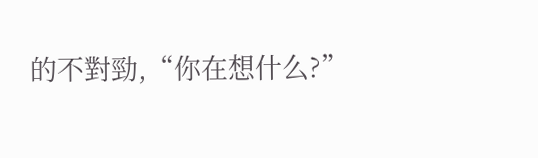的不對勁,“你在想什么?”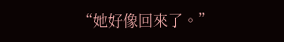“她好像回來了。”